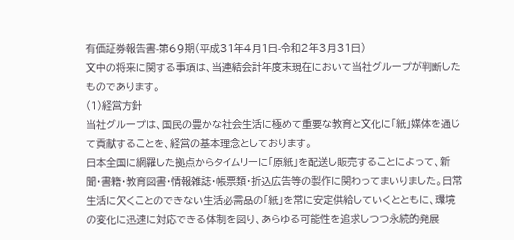有価証券報告書-第69期(平成31年4月1日-令和2年3月31日)
文中の将来に関する事項は、当連結会計年度末現在において当社グループが判断したものであります。
(1)経営方針
当社グループは、国民の豊かな社会生活に極めて重要な教育と文化に「紙」媒体を通じて貢献することを、経営の基本理念としております。
日本全国に網羅した拠点からタイムリーに「原紙」を配送し販売することによって、新聞・書籍・教育図書・情報雑誌・帳票類・折込広告等の製作に関わってまいりました。日常生活に欠くことのできない生活必需品の「紙」を常に安定供給していくとともに、環境の変化に迅速に対応できる体制を図り、あらゆる可能性を追求しつつ永続的発展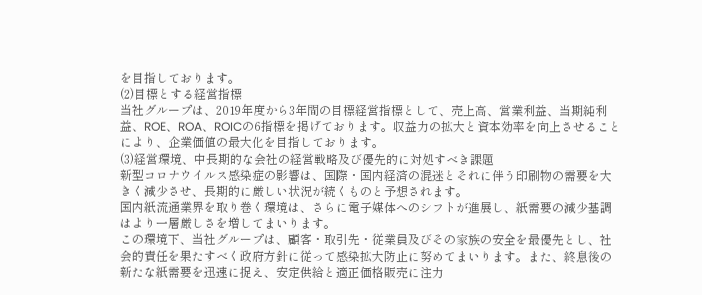を目指しております。
(2)目標とする経営指標
当社グループは、2019年度から3年間の目標経営指標として、売上高、営業利益、当期純利益、ROE、ROA、ROICの6指標を掲げております。収益力の拡大と資本効率を向上させることにより、企業価値の最大化を目指しております。
(3)経営環境、中長期的な会社の経営戦略及び優先的に対処すべき課題
新型コロナウイルス感染症の影響は、国際・国内経済の混迷とそれに伴う印刷物の需要を大きく減少させ、長期的に厳しい状況が続くものと予想されます。
国内紙流通業界を取り巻く環境は、さらに電子媒体へのシフトが進展し、紙需要の減少基調はより一層厳しさを増してまいります。
この環境下、当社グループは、顧客・取引先・従業員及びその家族の安全を最優先とし、社会的責任を果たすべく政府方針に従って感染拡大防止に努めてまいります。また、終息後の新たな紙需要を迅速に捉え、安定供給と適正価格販売に注力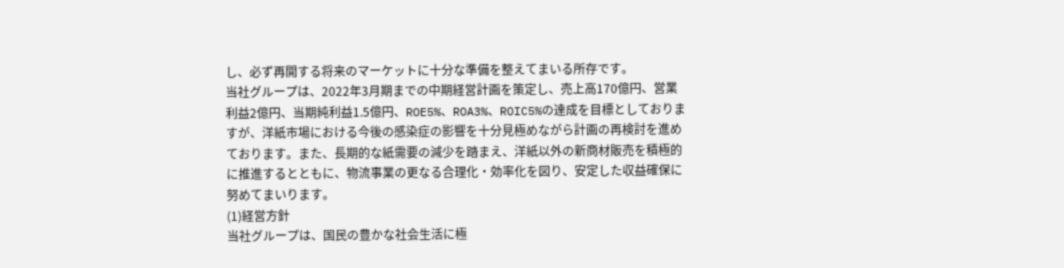し、必ず再開する将来のマーケットに十分な準備を整えてまいる所存です。
当社グループは、2022年3月期までの中期経営計画を策定し、売上高170億円、営業利益2億円、当期純利益1.5億円、ROE5%、ROA3%、ROIC5%の達成を目標としておりますが、洋紙市場における今後の感染症の影響を十分見極めながら計画の再検討を進めております。また、長期的な紙需要の減少を踏まえ、洋紙以外の新商材販売を積極的に推進するとともに、物流事業の更なる合理化・効率化を図り、安定した収益確保に努めてまいります。
(1)経営方針
当社グループは、国民の豊かな社会生活に極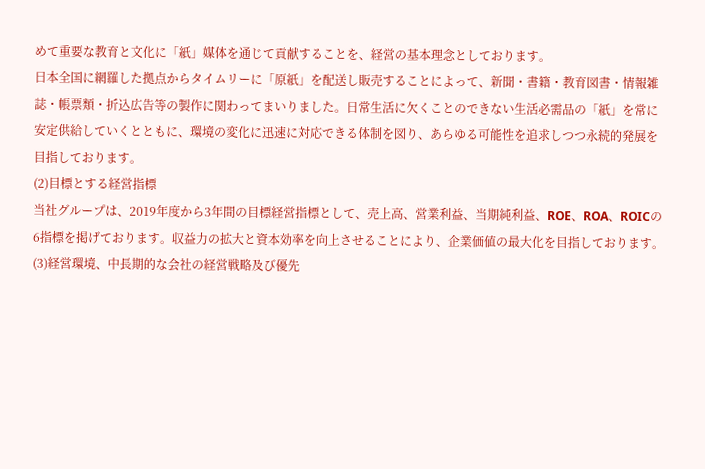めて重要な教育と文化に「紙」媒体を通じて貢献することを、経営の基本理念としております。
日本全国に網羅した拠点からタイムリーに「原紙」を配送し販売することによって、新聞・書籍・教育図書・情報雑誌・帳票類・折込広告等の製作に関わってまいりました。日常生活に欠くことのできない生活必需品の「紙」を常に安定供給していくとともに、環境の変化に迅速に対応できる体制を図り、あらゆる可能性を追求しつつ永続的発展を目指しております。
(2)目標とする経営指標
当社グループは、2019年度から3年間の目標経営指標として、売上高、営業利益、当期純利益、ROE、ROA、ROICの6指標を掲げております。収益力の拡大と資本効率を向上させることにより、企業価値の最大化を目指しております。
(3)経営環境、中長期的な会社の経営戦略及び優先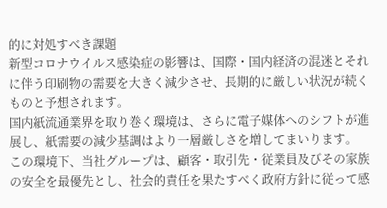的に対処すべき課題
新型コロナウイルス感染症の影響は、国際・国内経済の混迷とそれに伴う印刷物の需要を大きく減少させ、長期的に厳しい状況が続くものと予想されます。
国内紙流通業界を取り巻く環境は、さらに電子媒体へのシフトが進展し、紙需要の減少基調はより一層厳しさを増してまいります。
この環境下、当社グループは、顧客・取引先・従業員及びその家族の安全を最優先とし、社会的責任を果たすべく政府方針に従って感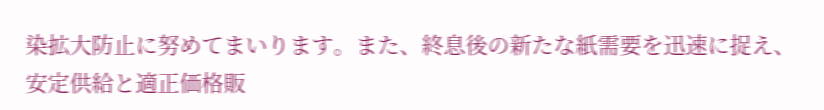染拡大防止に努めてまいります。また、終息後の新たな紙需要を迅速に捉え、安定供給と適正価格販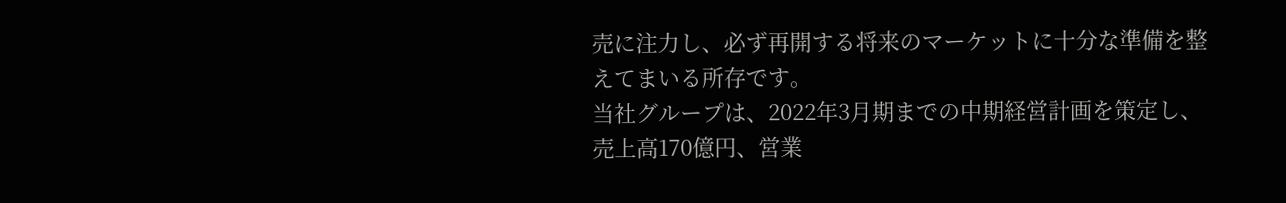売に注力し、必ず再開する将来のマーケットに十分な準備を整えてまいる所存です。
当社グループは、2022年3月期までの中期経営計画を策定し、売上高170億円、営業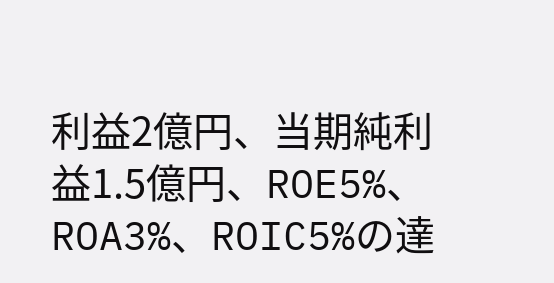利益2億円、当期純利益1.5億円、ROE5%、ROA3%、ROIC5%の達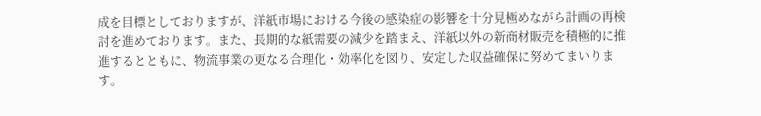成を目標としておりますが、洋紙市場における今後の感染症の影響を十分見極めながら計画の再検討を進めております。また、長期的な紙需要の減少を踏まえ、洋紙以外の新商材販売を積極的に推進するとともに、物流事業の更なる合理化・効率化を図り、安定した収益確保に努めてまいります。